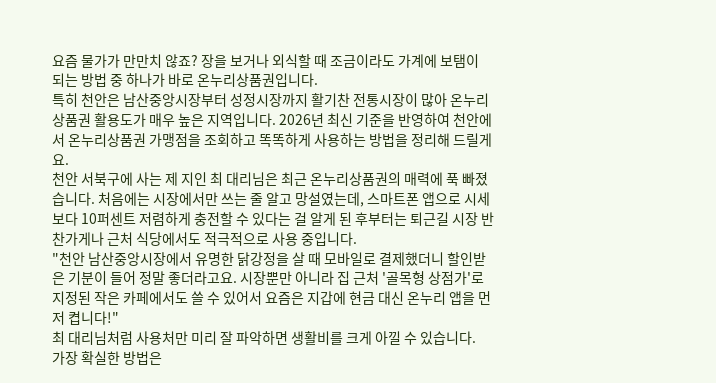요즘 물가가 만만치 않죠? 장을 보거나 외식할 때 조금이라도 가계에 보탬이 되는 방법 중 하나가 바로 온누리상품권입니다.
특히 천안은 남산중앙시장부터 성정시장까지 활기찬 전통시장이 많아 온누리상품권 활용도가 매우 높은 지역입니다. 2026년 최신 기준을 반영하여 천안에서 온누리상품권 가맹점을 조회하고 똑똑하게 사용하는 방법을 정리해 드릴게요.
천안 서북구에 사는 제 지인 최 대리님은 최근 온누리상품권의 매력에 푹 빠졌습니다. 처음에는 시장에서만 쓰는 줄 알고 망설였는데, 스마트폰 앱으로 시세보다 10퍼센트 저렴하게 충전할 수 있다는 걸 알게 된 후부터는 퇴근길 시장 반찬가게나 근처 식당에서도 적극적으로 사용 중입니다.
"천안 남산중앙시장에서 유명한 닭강정을 살 때 모바일로 결제했더니 할인받은 기분이 들어 정말 좋더라고요. 시장뿐만 아니라 집 근처 '골목형 상점가'로 지정된 작은 카페에서도 쓸 수 있어서 요즘은 지갑에 현금 대신 온누리 앱을 먼저 켭니다!"
최 대리님처럼 사용처만 미리 잘 파악하면 생활비를 크게 아낄 수 있습니다.
가장 확실한 방법은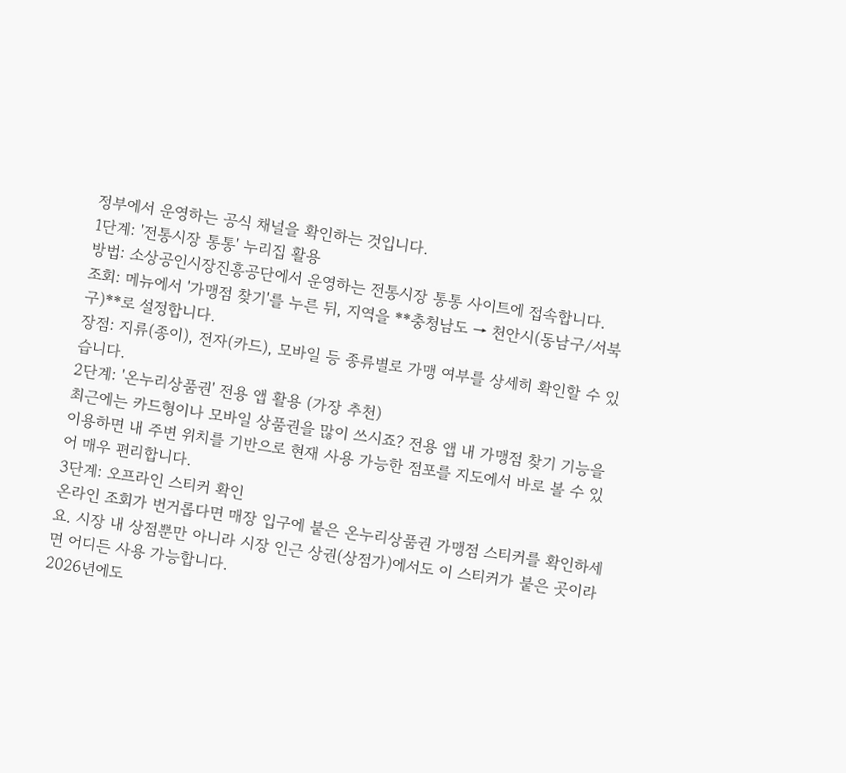정부에서 운영하는 공식 채널을 확인하는 것입니다.
1단계: '전통시장 통통' 누리집 활용
방법: 소상공인시장진흥공단에서 운영하는 전통시장 통통 사이트에 접속합니다.
조회: 메뉴에서 '가맹점 찾기'를 누른 뒤, 지역을 **충청남도 → 천안시(동남구/서북구)**로 설정합니다.
장점: 지류(종이), 전자(카드), 모바일 등 종류별로 가맹 여부를 상세히 확인할 수 있습니다.
2단계: '온누리상품권' 전용 앱 활용 (가장 추천)
최근에는 카드형이나 모바일 상품권을 많이 쓰시죠? 전용 앱 내 가맹점 찾기 기능을 이용하면 내 주변 위치를 기반으로 현재 사용 가능한 점포를 지도에서 바로 볼 수 있어 매우 편리합니다.
3단계: 오프라인 스티커 확인
온라인 조회가 번거롭다면 매장 입구에 붙은 온누리상품권 가맹점 스티커를 확인하세요. 시장 내 상점뿐만 아니라 시장 인근 상권(상점가)에서도 이 스티커가 붙은 곳이라면 어디든 사용 가능합니다.
2026년에도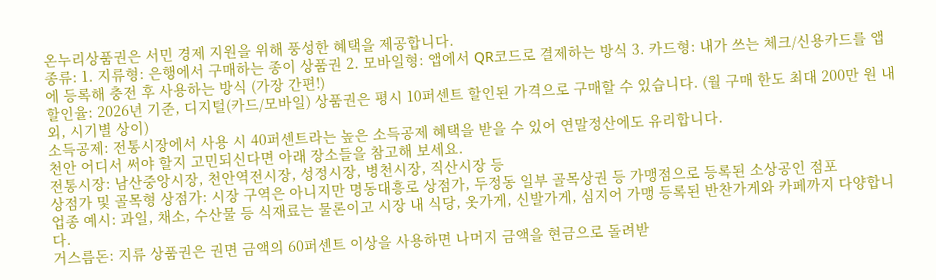온누리상품권은 서민 경제 지원을 위해 풍성한 혜택을 제공합니다.
종류: 1. 지류형: 은행에서 구매하는 종이 상품권 2. 모바일형: 앱에서 QR코드로 결제하는 방식 3. 카드형: 내가 쓰는 체크/신용카드를 앱에 등록해 충전 후 사용하는 방식 (가장 간편!)
할인율: 2026년 기준, 디지털(카드/모바일) 상품권은 평시 10퍼센트 할인된 가격으로 구매할 수 있습니다. (월 구매 한도 최대 200만 원 내외, 시기별 상이)
소득공제: 전통시장에서 사용 시 40퍼센트라는 높은 소득공제 혜택을 받을 수 있어 연말정산에도 유리합니다.
천안 어디서 써야 할지 고민되신다면 아래 장소들을 참고해 보세요.
전통시장: 남산중앙시장, 천안역전시장, 성정시장, 병천시장, 직산시장 등
상점가 및 골목형 상점가: 시장 구역은 아니지만 명동대흥로 상점가, 두정동 일부 골목상권 등 가맹점으로 등록된 소상공인 점포
업종 예시: 과일, 채소, 수산물 등 식재료는 물론이고 시장 내 식당, 옷가게, 신발가게, 심지어 가맹 등록된 반찬가게와 카페까지 다양합니다.
거스름돈: 지류 상품권은 권면 금액의 60퍼센트 이상을 사용하면 나머지 금액을 현금으로 돌려받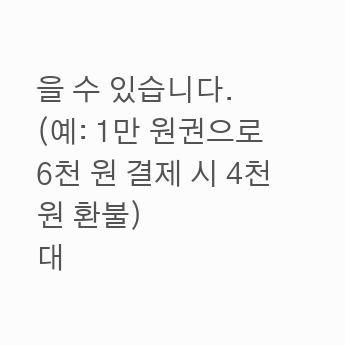을 수 있습니다. (예: 1만 원권으로 6천 원 결제 시 4천 원 환불)
대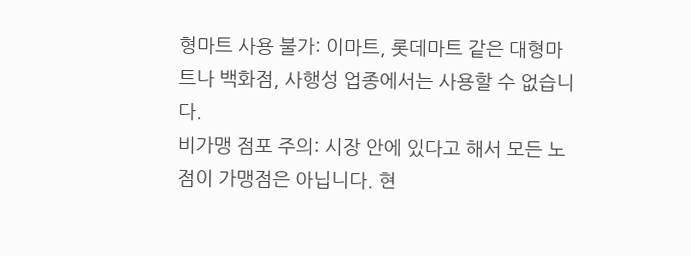형마트 사용 불가: 이마트, 롯데마트 같은 대형마트나 백화점, 사행성 업종에서는 사용할 수 없습니다.
비가맹 점포 주의: 시장 안에 있다고 해서 모든 노점이 가맹점은 아닙니다. 현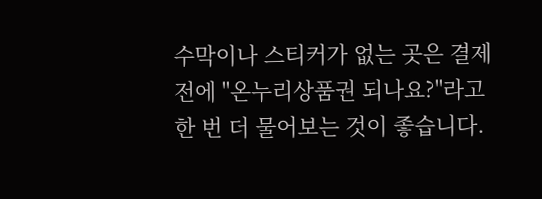수막이나 스티커가 없는 곳은 결제 전에 "온누리상품권 되나요?"라고 한 번 더 물어보는 것이 좋습니다.